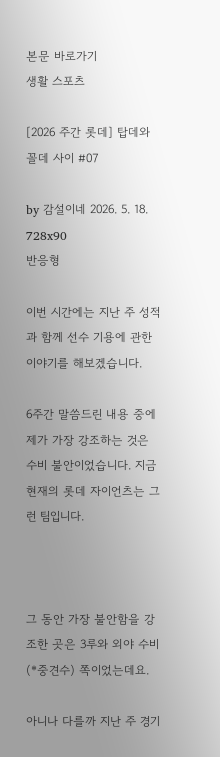본문 바로가기
생활 스포츠

[2026 주간 롯데] 탑데와 꼴데 사이 #07

by 감설이네 2026. 5. 18.
728x90
반응형

이번 시간에는 지난 주 성적과 함께 선수 기용에 관한 이야기를 해보겠습니다.

6주간 말씀드린 내용 중에 제가 가장 강조하는 것은 수비 불안이었습니다. 지금 현재의 롯데 자이언츠는 그런 팀입니다.



그 동안 가장 불안함을 강조한 곳은 3루와 외야 수비(*중견수) 쪽이었는데요.

아니나 다를까 지난 주 경기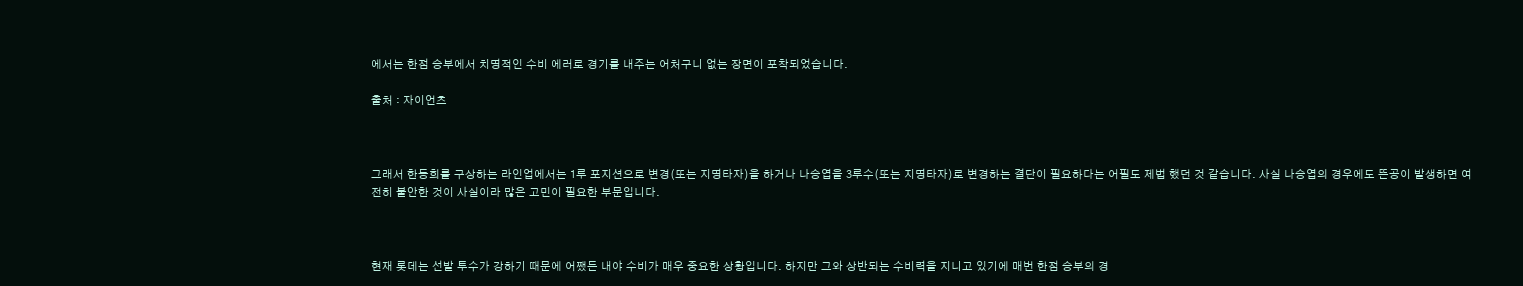에서는 한점 승부에서 치명적인 수비 에러로 경기를 내주는 어처구니 없는 장면이 포착되었습니다.

출처 : 자이언츠



그래서 한동희를 구상하는 라인업에서는 1루 포지션으로 변경(또는 지명타자)을 하거나 나승엽을 3루수(또는 지명타자)로 변경하는 결단이 필요하다는 어필도 제법 했던 것 같습니다. 사실 나승엽의 경우에도 뜬공이 발생하면 여전히 불안한 것이 사실이라 많은 고민이 필요한 부문입니다.



현재 롯데는 선발 투수가 강하기 때문에 어쨌든 내야 수비가 매우 중요한 상황입니다. 하지만 그와 상반되는 수비력을 지니고 있기에 매번 한점 승부의 경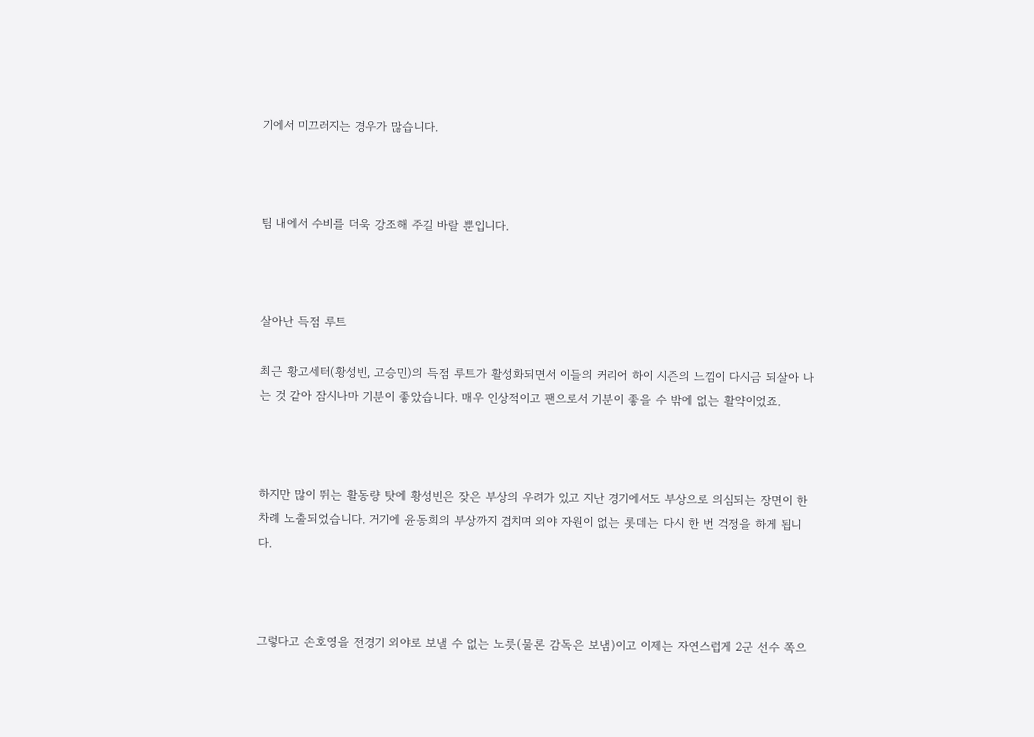기에서 미끄러지는 경우가 많습니다.



팀 내에서 수비를 더욱 강조해 주길 바랄 뿐입니다.



살아난 득점 루트

최근 황고세터(황성빈, 고승민)의 득점 루트가 활성화되면서 이들의 커리어 하이 시즌의 느낌이 다시금 되살아 나는 것 같아 잠시나마 기분이 좋았습니다. 매우 인상적이고 팬으로서 기분이 좋을 수 밖에 없는 활약이었죠.



하지만 많이 뛰는 활동량 탓에 황성빈은 잦은 부상의 우려가 있고 지난 경기에서도 부상으로 의심되는 장면이 한 차례 노출되었습니다. 거기에 윤동희의 부상까지 겹치며 외야 자원이 없는 롯데는 다시 한 번 걱정을 하게 됩니다.



그렇다고 손호영을 전경기 외야로 보낼 수 없는 노릇(물론 감독은 보냄)이고 이제는 자연스럽게 2군 선수 쪽으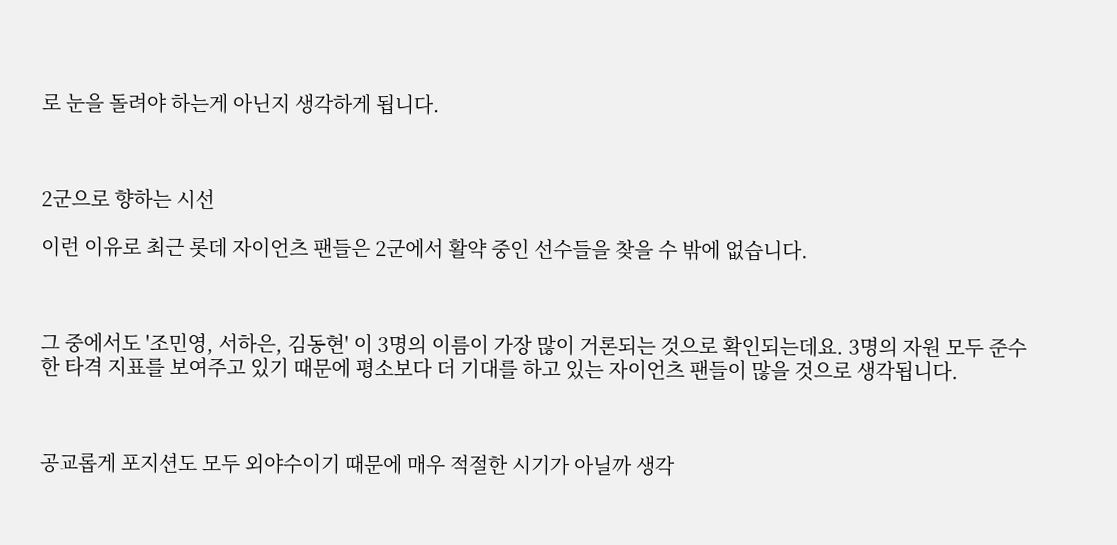로 눈을 돌려야 하는게 아닌지 생각하게 됩니다.



2군으로 향하는 시선

이런 이유로 최근 롯데 자이언츠 팬들은 2군에서 활약 중인 선수들을 찾을 수 밖에 없습니다.



그 중에서도 '조민영, 서하은, 김동현' 이 3명의 이름이 가장 많이 거론되는 것으로 확인되는데요. 3명의 자원 모두 준수한 타격 지표를 보여주고 있기 때문에 평소보다 더 기대를 하고 있는 자이언츠 팬들이 많을 것으로 생각됩니다.



공교롭게 포지션도 모두 외야수이기 때문에 매우 적절한 시기가 아닐까 생각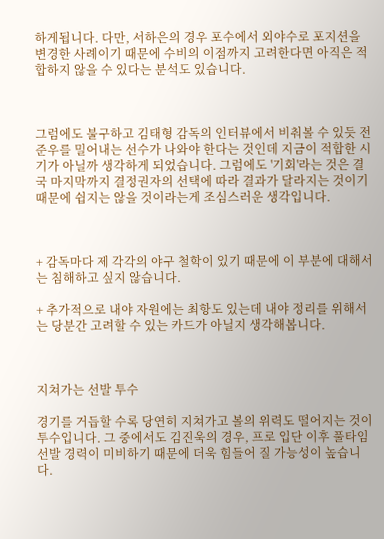하게됩니다. 다만, 서하은의 경우 포수에서 외야수로 포지션을 변경한 사례이기 때문에 수비의 이점까지 고려한다면 아직은 적합하지 않을 수 있다는 분석도 있습니다.



그럼에도 불구하고 김태형 감독의 인터뷰에서 비춰볼 수 있듯 전준우를 밀어내는 선수가 나와야 한다는 것인데 지금이 적합한 시기가 아닐까 생각하게 되었습니다. 그럼에도 '기회'라는 것은 결국 마지막까지 결정권자의 선택에 따라 결과가 달라지는 것이기 때문에 쉽지는 않을 것이라는게 조심스러운 생각입니다.



+ 감독마다 제 각각의 야구 철학이 있기 때문에 이 부분에 대해서는 침해하고 싶지 않습니다.

+ 추가적으로 내야 자원에는 최항도 있는데 내야 정리를 위해서는 당분간 고려할 수 있는 카드가 아닐지 생각해봅니다.



지쳐가는 선발 투수

경기를 거듭할 수록 당연히 지쳐가고 볼의 위력도 떨어지는 것이 투수입니다. 그 중에서도 김진욱의 경우, 프로 입단 이후 풀타임 선발 경력이 미비하기 때문에 더욱 힘들어 질 가능성이 높습니다.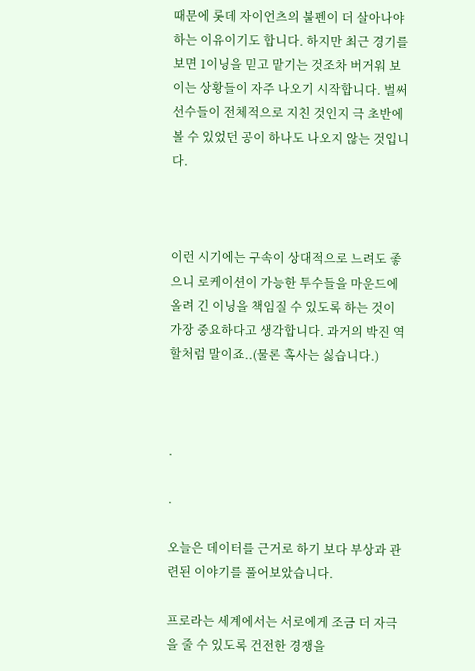때문에 롯데 자이언츠의 불펜이 더 살아나야 하는 이유이기도 합니다. 하지만 최근 경기를 보면 1이닝을 믿고 맡기는 것조차 버거워 보이는 상황들이 자주 나오기 시작합니다. 벌써 선수들이 전체적으로 지친 것인지 극 초반에 볼 수 있었던 공이 하나도 나오지 않는 것입니다.



이런 시기에는 구속이 상대적으로 느려도 좋으니 로케이션이 가능한 투수들을 마운드에 올려 긴 이닝을 책임질 수 있도록 하는 것이 가장 중요하다고 생각합니다. 과거의 박진 역할처럼 말이죠..(물론 혹사는 싫습니다.)



.

.

오늘은 데이터를 근거로 하기 보다 부상과 관련된 이야기를 풀어보았습니다.

프로라는 세계에서는 서로에게 조금 더 자극을 줄 수 있도록 건전한 경쟁을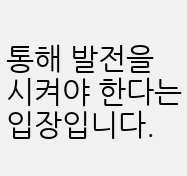통해 발전을 시켜야 한다는 입장입니다.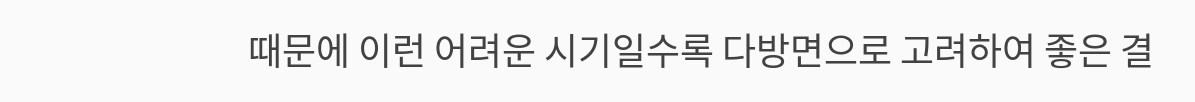때문에 이런 어려운 시기일수록 다방면으로 고려하여 좋은 결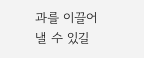과를 이끌어낼 수 있길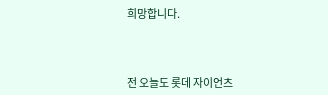희망합니다.



전 오늘도 롯데 자이언츠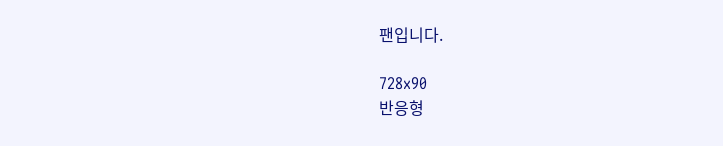팬입니다.

728x90
반응형